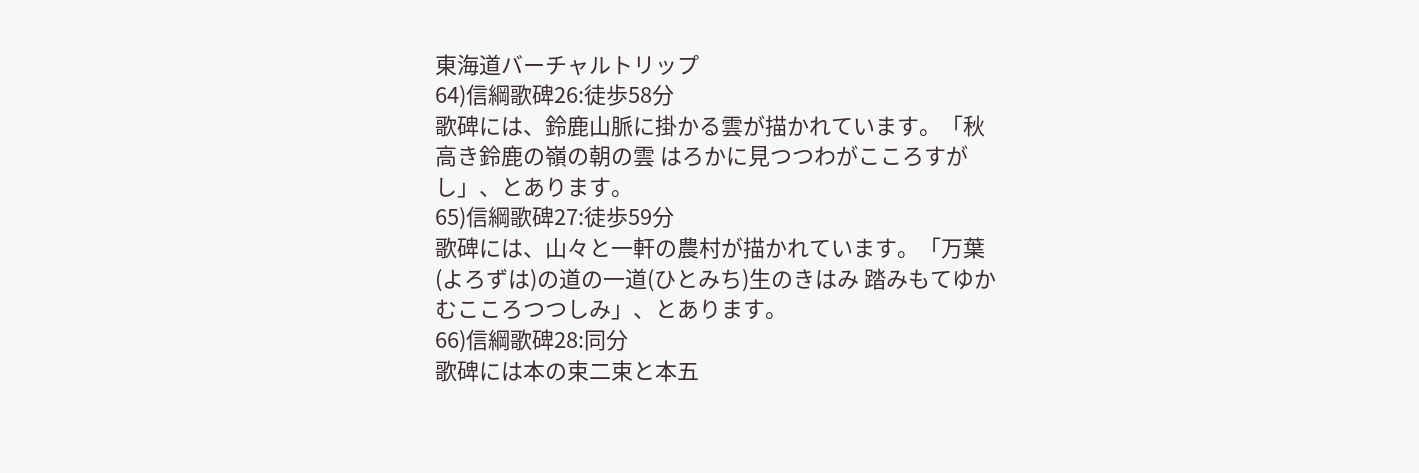東海道バーチャルトリップ
64)信綱歌碑26:徒歩58分
歌碑には、鈴鹿山脈に掛かる雲が描かれています。「秋高き鈴鹿の嶺の朝の雲 はろかに見つつわがこころすがし」、とあります。
65)信綱歌碑27:徒歩59分
歌碑には、山々と一軒の農村が描かれています。「万葉(よろずは)の道の一道(ひとみち)生のきはみ 踏みもてゆかむこころつつしみ」、とあります。
66)信綱歌碑28:同分
歌碑には本の束二束と本五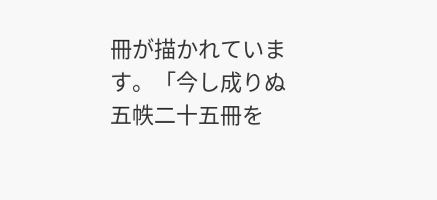冊が描かれています。「今し成りぬ五帙二十五冊を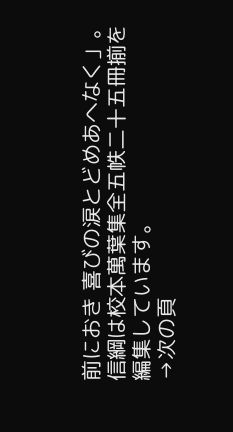前におき 喜びの涙とどめあへなく」。信綱は校本萬葉集全五帙二十五冊揃を編集しています。
→次の頁